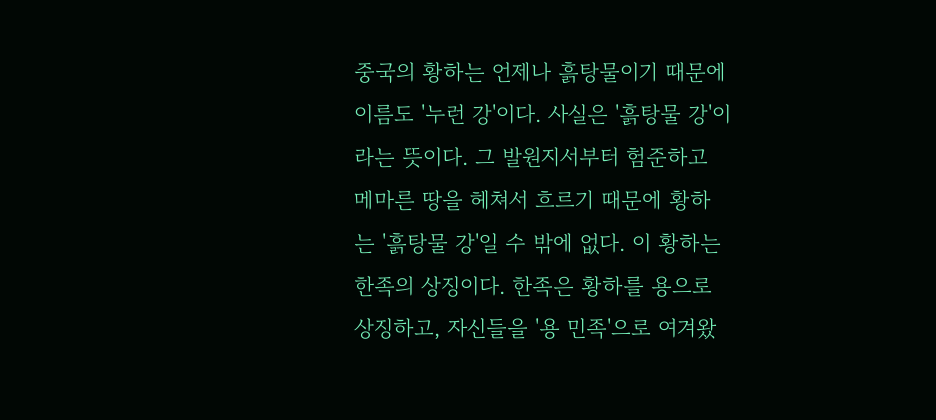중국의 황하는 언제나 흙탕물이기 때문에 이름도 '누런 강'이다. 사실은 '흙탕물 강'이라는 뜻이다. 그 발원지서부터 험준하고 메마른 땅을 헤쳐서 흐르기 때문에 황하는 '흙탕물 강'일 수 밖에 없다. 이 황하는 한족의 상징이다. 한족은 황하를 용으로 상징하고, 자신들을 '용 민족'으로 여겨왔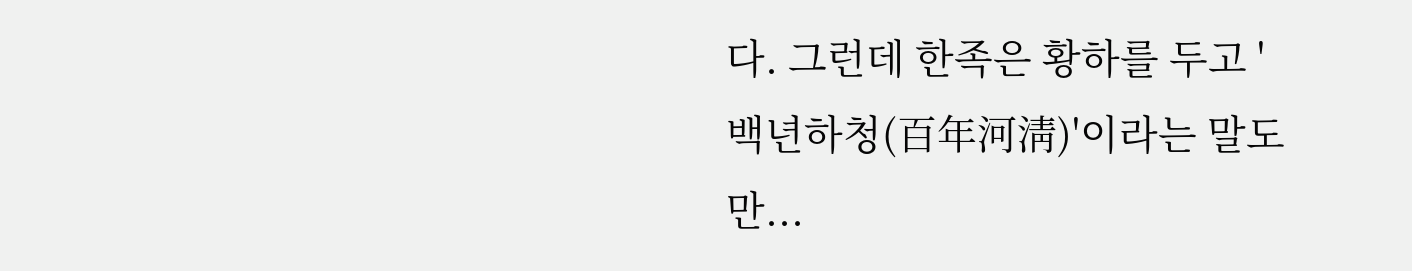다. 그런데 한족은 황하를 두고 '백년하청(百年河淸)'이라는 말도 만...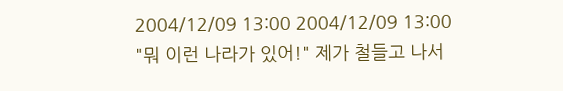2004/12/09 13:00 2004/12/09 13:00
"뭐 이런 나라가 있어!" 제가 철들고 나서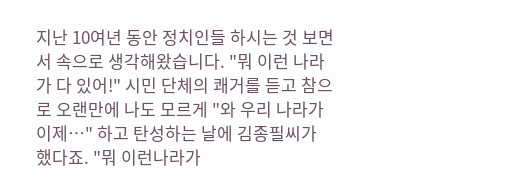지난 10여년 동안 정치인들 하시는 것 보면서 속으로 생각해왔습니다. "뭐 이런 나라가 다 있어!" 시민 단체의 쾌거를 듣고 참으로 오랜만에 나도 모르게 "와 우리 나라가 이제…" 하고 탄성하는 날에 김종필씨가 했다죠. "뭐 이런나라가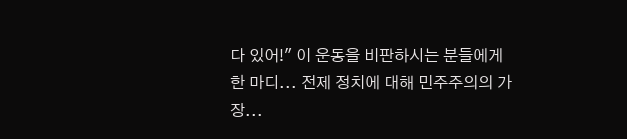다 있어!" 이 운동을 비판하시는 분들에게 한 마디... 전제 정치에 대해 민주주의의 가장...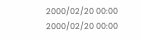2000/02/20 00:00 2000/02/20 00:00